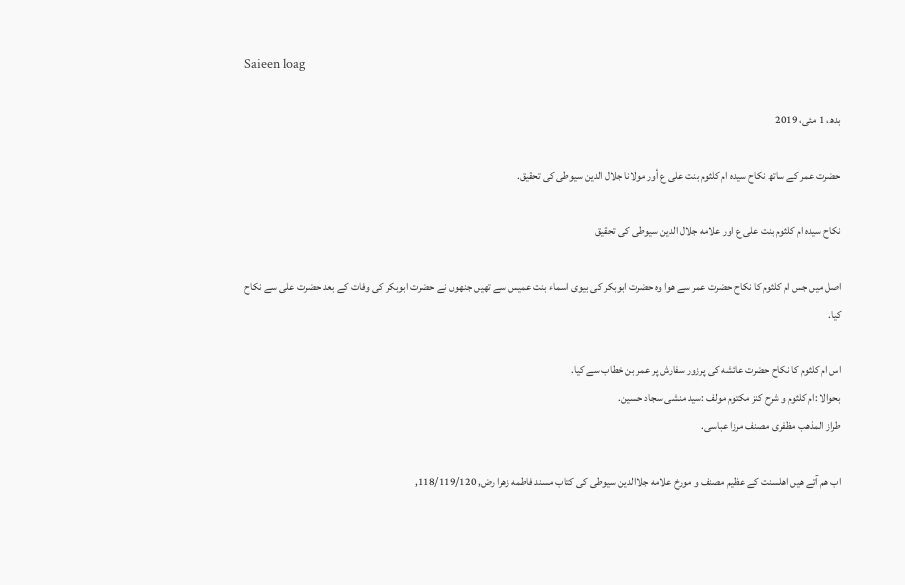Saieen loag

بدھ، 1 مئی، 2019

حضرت عمر کے ساتھ نکاح سیده ام کلثوم بنت علی ع أور مولانا جلال الدین سیوطی کی تحقیق.

نکاح سیده ام کلثوم بنت علی ع اور علامه جلال الدین سیوطی کی تحقیق

اصل میں جس ام کلثوم کا نکاح حضرت عمر سے ھوا وه حضرت ابوبکر کی بیوی اسماء بنت عمیس سے تھیں جنھوں نے حضرت ابوبکر کی وفات کے بعد حضرت علی سے نکاح کیا.

اس ام کلثوم کا نکاح حضرت عائشه کی پرزور سفارش پر عمر بن خطاب سے کیا.
بحوالا :ام کلثوم و شرح کنز مکتوم مولف :سید منشی سجاد حسین.
طراز المذھب مظفری مصنف مرزا عباسی.

اب ھم آتے ھیں اھلسنت کے عظیم مصنف و مورخ علامه جلاالدین سیوطی کی کتاب مسند فاطمه زھرا رض, 118/119/120,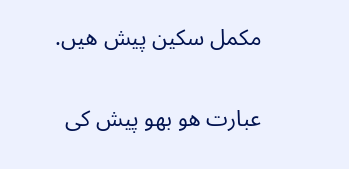مکمل سکین پیش ھیں.

عبارت ھو بھو پیش کی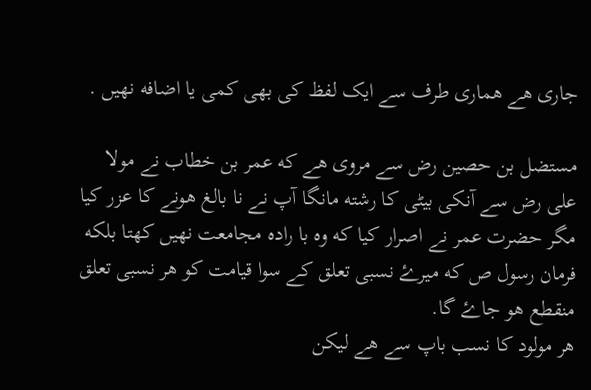جاری ھے ھماری طرف سے ایک لفظ کی بھی کمی یا اضافه نھیں .

مستضل بن حصین رض سے مروی ھے که عمر بن خطاب نے مولا علی رض سے آنکی بیٹی کا رشته مانگا آپ نے نا بالغ ھونے کا عزر کیا مگر حضرت عمر نے اصرار کیا که وه با راده مجامعت نھیں کھتا بلکه فرمان رسول ص که میرۓ نسبی تعلق کے سوا قیامت کو ھر نسبی تعلق منقطع ھو جاۓ گا.
ھر مولود کا نسب باپ سے ھے لیکن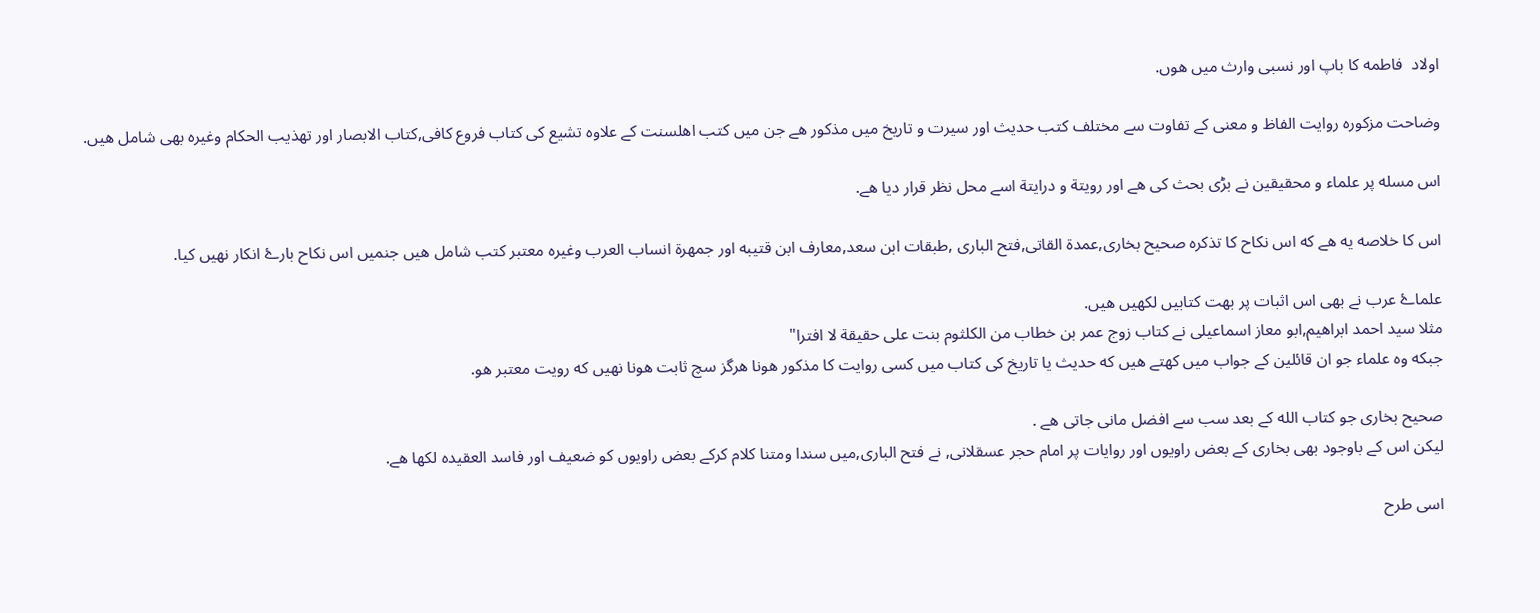اولاد  فاطمه کا باپ اور نسبی وارث میں ھوں.

وضاحت مزکوره روایت الفاظ و معنی کے تفاوت سے مختلف کتب حدیث اور سیرت و تاریخ میں مذکور ھے جن میں کتب اھلسنت کے علاوه تشیع کی کتاب فروع کافی,کتاب الابصار اور تھذیب الحکام وغیره بھی شامل ھیں.

اس مسله پر علماء و محقیقین نے بڑی بحث کی ھے اور رویتة و درایتة اسے محل نظر قرار دیا ھے.

اس کا خلاصه یه ھے که اس نکاح کا تذکره صحیح بخاری,عمدة القاتی,فتح الباری ,طبقات ابن سعد,معارف ابن قتیبه اور جمھرة انساب العرب وغیره معتبر کتب شامل ھیں جنمیں اس نکاح بارۓ انکار نھیں کیا.

علماۓ عرب نے بھی اس اثبات پر بھت کتابیں لکھیں ھیں.
مثلا سید احمد ابراھیم,ابو معاز اسماعیلی نے کتاب زوج عمر بن خطاب من الکلثوم بنت علی حقیقة لا افترا"
جبکه وه علماء جو ان قائلین کے جواب میں کھتے ھیں که حدیث یا تاریخ کی کتاب میں کسی روایت کا مذکور ھونا ھرگز سچ ثابت ھونا نھیں که رویت معتبر ھو.

صحیح بخاری جو کتاب الله کے بعد سب سے افضل مانی جاتی ھے .
لیکن اس کے باوجود بھی بخاری کے بعض راویوں اور روایات پر امام حجر عسقلانی, نے فتح الباری,میں سندا ومتنا کلام کرکے بعض راویوں کو ضعیف اور فاسد العقیده لکھا ھے.

اسی طرح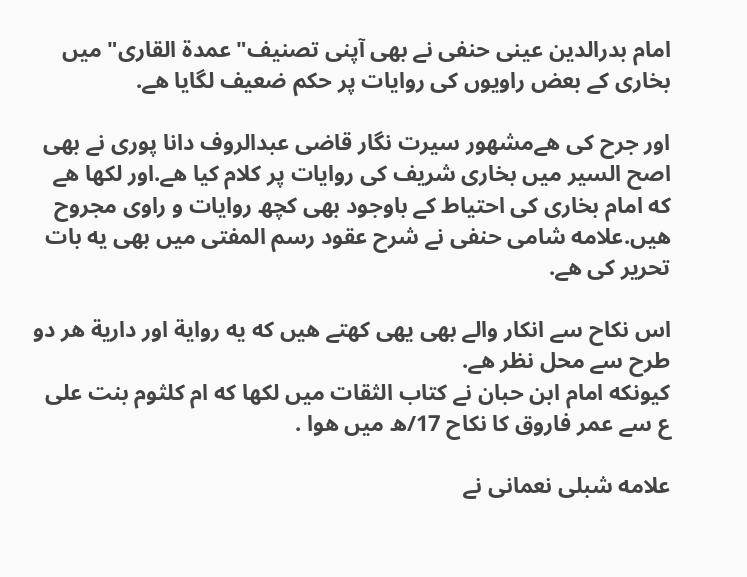امام بدرالدین عینی حنفی نے بھی آپنی تصنیف"عمدة القاری" میں بخاری کے بعض راویوں کی روایات پر حکم ضعیف لگایا ھے.

اور جرح کی ھےمشھور سیرت نگار قاضی عبدالروف دانا پوری نے بھی اصح السیر میں بخاری شریف کی روایات پر کلام کیا ھے.اور لکھا ھے که امام بخاری کی احتیاط کے باوجود بھی کچھ روایات و راوی مجروح ھیں.علامه شامی حنفی نے شرح عقود رسم المفتی میں بھی یه بات تحریر کی ھے.

اس نکاح سے انکار والے بھی یھی کھتے ھیں که یه روایة اور داریة ھر دو طرح سے محل نظر ھے.
کیونکه امام ابن حبان نے کتاب الثقات میں لکھا که ام کلثوم بنت علی ع سے عمر فاروق کا نکاح 17/ھ میں ھوا .

علامه شبلی نعمانی نے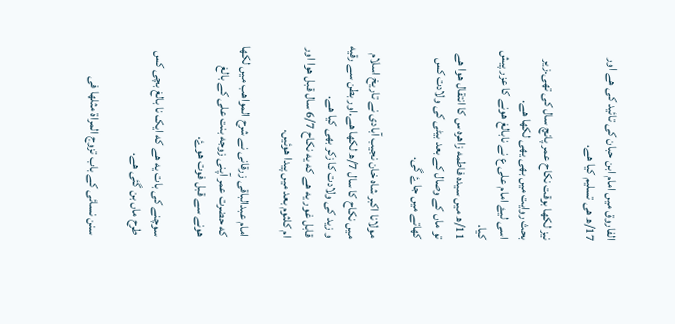الفاروق میں امام ابن حبان کی تائید کی ھے اور 17/ھ ھی تسلیم کیا ھے.

نیز لکھا بوقت نکاح عمر پانچ سال کی تھی.زیر بحث روایت میں بھی یھی لکھا ھے.
اسی لیۓ امام علی ع نے نابالغ ھونے کا عزر پیش کیا.
11/ھ میں سیده فاطمه زاھره س کا انتقال ھوا ھے تو ماں کے وصال کے بعد بیٹی کی ولادت کس کھاتے میں جاۓ گی.

مولانا اکبر شاه خان نجیب آبادی نے تاریخ اسلام میں نکاح کا سال 7/ھ لکھا ھے.اور بطن سے رقیه و زید کی ولادت کا زکر بھی کیا ھے.
قابل غور یه ھے که یه نکاح 6/7 سال قبل ھوا اور ام کلثوم بعد میں پیدا ھوئیں.

امام عبدالباقی زرقانی نے شرح المواھب میں لکھا که حضرت عمر آپنی زوجه بنت علی کے بالغ ھونے سے قبل فوت ھوۓ.

سوچنے کی بات یه ھے که ایک نا بالغ بچی کس طرح ماں بن گئی ھے.

سنن نسائی کے باب تزوج المراة مثلھا فی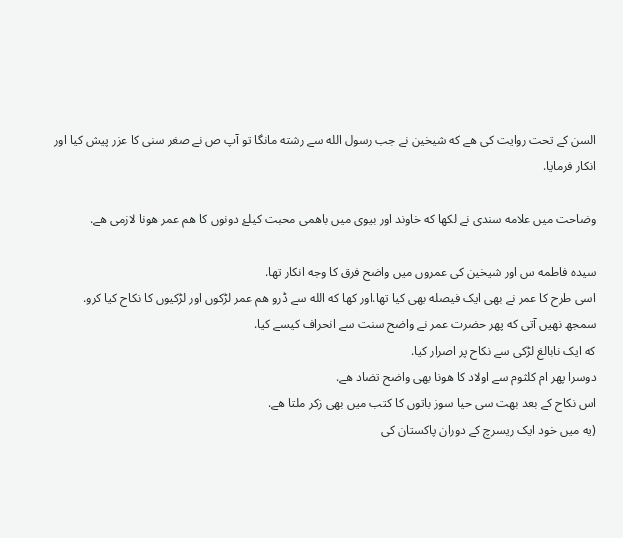السن کے تحت روایت کی ھے که شیخین نے جب رسول الله سے رشته مانگا تو آپ ص نے صغر سنی کا عزر پیش کیا اور انکار فرمایا.

وضاحت میں علامه سندی نے لکھا که خاوند اور بیوی میں باھمی محبت کیلۓ دونوں کا ھم عمر ھونا لازمی ھے.

سیده فاطمه س اور شیخین کی عمروں میں واضح فرق کا وجه انکار تھا.
اسی طرح کا عمر نے بھی ایک فیصله بھی کیا تھا.اور کھا که الله سے ڈرو ھم عمر لڑکوں اور لڑکیوں کا نکاح کیا کرو.
سمجھ نھیں آتی که پھر حضرت عمر نے واضح سنت سے انحراف کیسے کیا.
که ایک نابالغ لڑکی سے نکاح پر اصرار کیا.
دوسرا پھر ام کلثوم سے اولاد کا ھونا بھی واضح تضاد ھے.
اس نکاح کے بعد بھت سی حیا سوز باتوں کا کتب میں بھی زکر ملتا ھے.
(یه میں خود ایک ریسرچ کے دوران پاکستان کی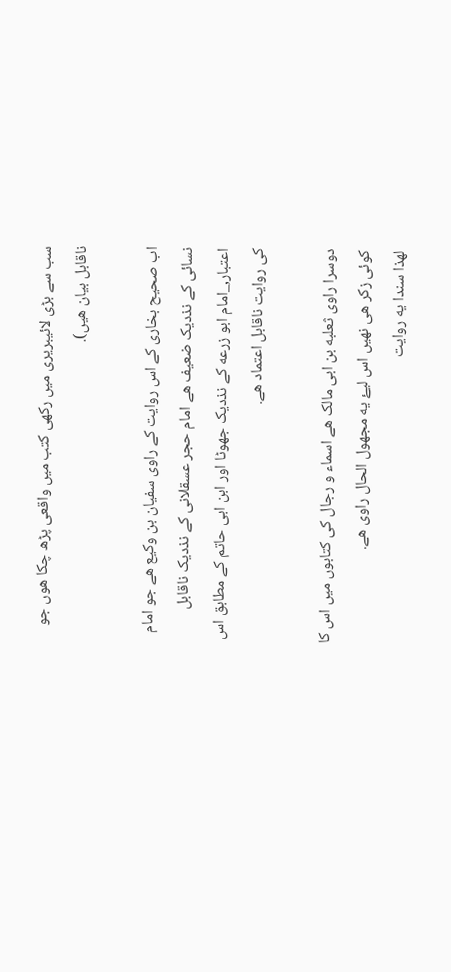سب سے بڑی لائیبریری میں رکھی کتب میں واقعی پڑھ چکا ھوں جو ناقابل بیان ھیں).

اب صحیح بخاری کے اس روایت کے راوی سفیان بن وکیع ھے جو امام نسائی کے نذدیک ضعیف ھے امام حجر عسقلانی کے نذدیک ناقابل اعتبار,_امام ابو زرعه کے نذدیک جھوٹا اور ابن ابی حاتم کے مطابق اس کی روایت ناقابل اعتماد ھے.

دوسرا راوی ثعلبه بن ابی مالک ھے اسماء و رجال کی کتابوں میں اس کا کوئی زکر ھی نھیں اس لیۓ یه مجھول الحال راوی ھے.
لھذا سندا یه روایت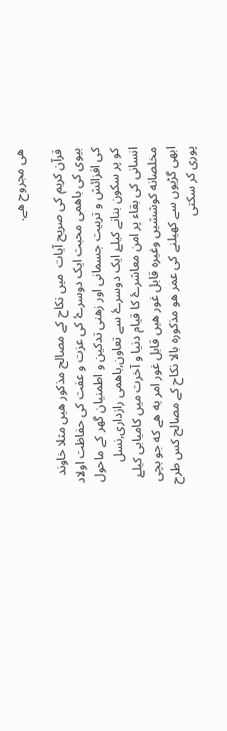ھی مجروح ھے.

قرآن کریم کی صریح آیات  میں نکاح کے مصالح مذکور ھیں مثلا خاوند بیوی کی باھمی محبت ایک دوسرۓ کی عزت و عفت کی حفاظت اولاد کی افزائش و تربیت جسمانی اور زھنی تدکین و اطمنیان گھر کے ماحول کو پر سکون بنانے کیلۓ ایک دوسرۓ سے تعاون,باھمی رازداری,نسل انسانی کی بقاء پر امن معاشرۓ کا قیام دنیا و آخرت میں کامیابی کیلۓ مخلصانه کوششیں وغیره قابل غور ھیں قابل غور امر یه ھے که جو بچی ابھی گڑیوں سے کھیلنے کی عمر ھو مذکوره بالا نکاح کے مصالح کس طرح پوری کر سکتی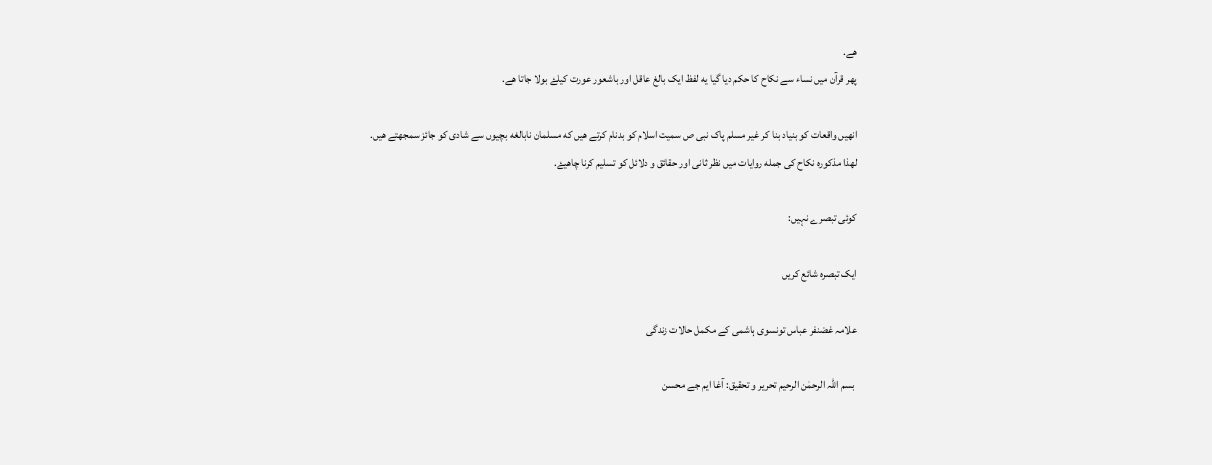ھے.
پھر قرآن میں نساء سے نکاح کا حکم دیا گیا یه لفظ ایک بالغ عاقل اور باشعور عورت کیلۓ بولا جاتا ھے.

انھیں واقعات کو بنیاد بنا کر غیر مسلم پاک نبی ص سمیت اسلام کو بدنام کرتے ھیں که مسلمان نابالغه بچیوں سے شادی کو جائز سمجھتے ھیں.
لھذا مذکوره نکاح کی جمله روایات میں نظر ثانی اور حقائق و دلائل کو تسلیم کرنا چاھیۓ.

کوئی تبصرے نہیں:

ایک تبصرہ شائع کریں

علامہ غضنفر عباس تونسوی ہاشمی کے مکمل حالات زندگی

 بسم اللہ الرحمٰن الرحیم تحریر و تحقیق: آغا ایم جے محسن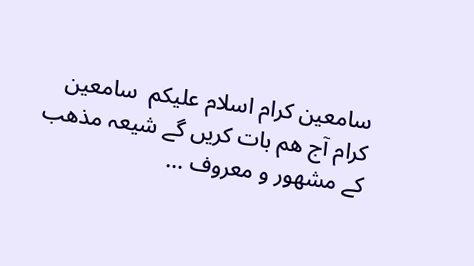سامعین کرام اسلام علیکم  سامعین کرام آج ھم بات کریں گے شیعہ مذھب کے مشھور و معروف ...